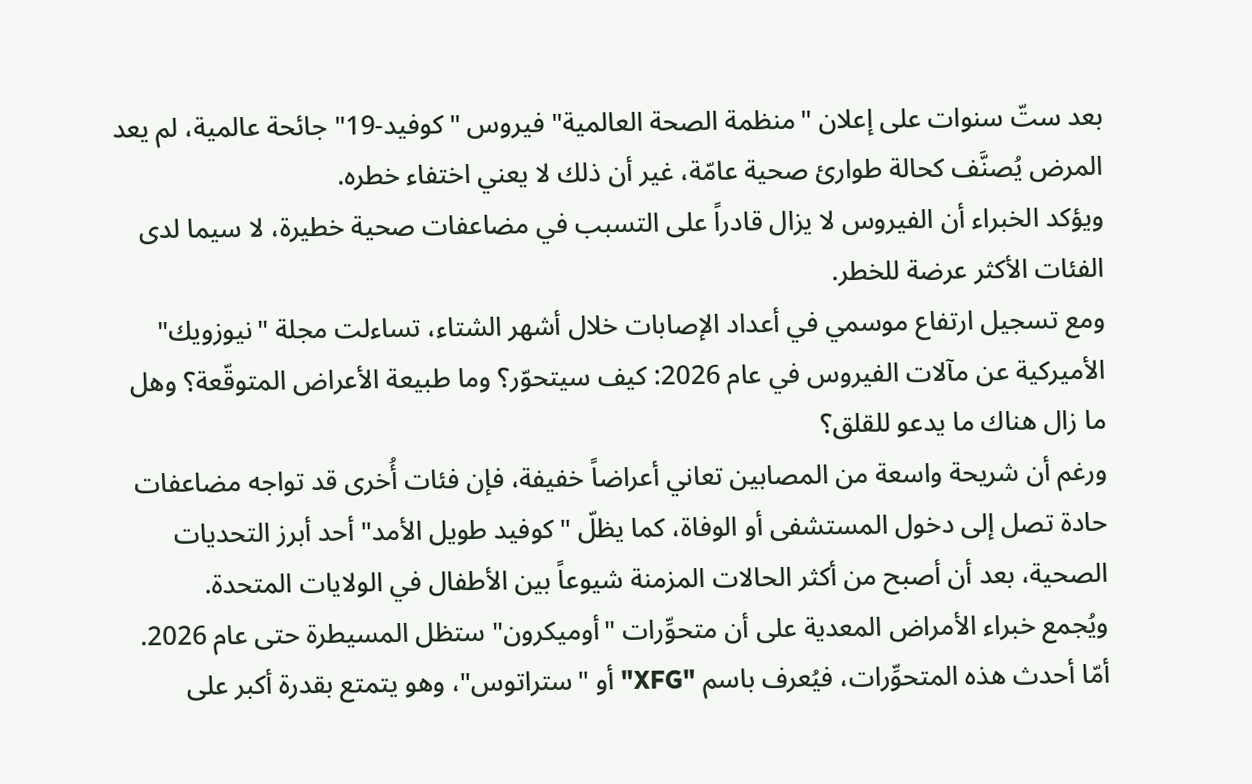بعد ستّ سنوات على إعلان "منظمة الصحة العالمية" فيروس "كوفيد-19" جائحة عالمية، لم يعد المرض يُصنَّف كحالة طوارئ صحية عامّة، غير أن ذلك لا يعني اختفاء خطره.
ويؤكد الخبراء أن الفيروس لا يزال قادراً على التسبب في مضاعفات صحية خطيرة، لا سيما لدى الفئات الأكثر عرضة للخطر.
ومع تسجيل ارتفاع موسمي في أعداد الإصابات خلال أشهر الشتاء، تساءلت مجلة "نيوزويك" الأميركية عن مآلات الفيروس في عام 2026: كيف سيتحوّر؟ وما طبيعة الأعراض المتوقّعة؟ وهل ما زال هناك ما يدعو للقلق؟
ورغم أن شريحة واسعة من المصابين تعاني أعراضاً خفيفة، فإن فئات أُخرى قد تواجه مضاعفات حادة تصل إلى دخول المستشفى أو الوفاة، كما يظلّ "كوفيد طويل الأمد" أحد أبرز التحديات الصحية، بعد أن أصبح من أكثر الحالات المزمنة شيوعاً بين الأطفال في الولايات المتحدة.
ويُجمع خبراء الأمراض المعدية على أن متحوِّرات "أوميكرون" ستظل المسيطرة حتى عام 2026. أمّا أحدث هذه المتحوِّرات، فيُعرف باسم "XFG" أو "ستراتوس"، وهو يتمتع بقدرة أكبر على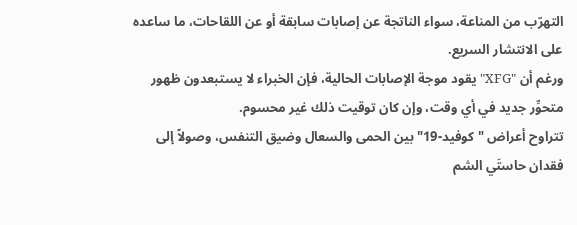التهرّب من المناعة، سواء الناتجة عن إصابات سابقة أو عن اللقاحات، ما ساعده على الانتشار السريع.
ورغم أن "XFG"يقود موجة الإصابات الحالية، فإن الخبراء لا يستبعدون ظهور متحوِّر جديد في أي وقت، وإن كان توقيت ذلك غير محسوم.
تتراوح أعراض "كوفيد-19" بين الحمى والسعال وضيق التنفس، وصولاً إلى فقدان حاستَي الشم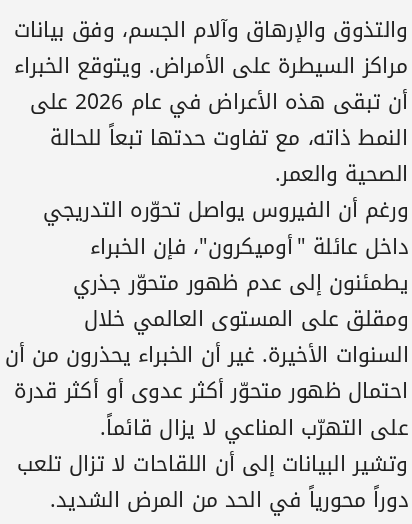والتذوق والإرهاق وآلام الجسم، وفق بيانات مراكز السيطرة على الأمراض. ويتوقع الخبراء أن تبقى هذه الأعراض في عام 2026 على النمط ذاته، مع تفاوت حدتها تبعاً للحالة الصحية والعمر.
ورغم أن الفيروس يواصل تحوّره التدريجي داخل عائلة "أوميكرون"، فإن الخبراء يطمئنون إلى عدم ظهور متحوّر جذري ومقلق على المستوى العالمي خلال السنوات الأخيرة. غير أن الخبراء يحذرون من أن احتمال ظهور متحوّر أكثر عدوى أو أكثر قدرة على التهرّب المناعي لا يزال قائماً.
وتشير البيانات إلى أن اللقاحات لا تزال تلعب دوراً محورياً في الحد من المرض الشديد.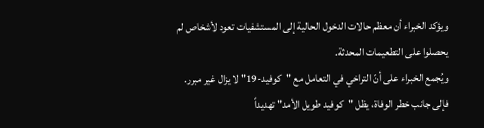ويؤكد الخبراء أن معظم حالات الدخول الحالية إلى المستشفيات تعود لأشخاص لم يحصلوا على التطعيمات المحدثة.
ويُجمع الخبراء على أنّ التراخي في التعامل مع "كوفيد-19" لا يزال غير مبرر. فإلى جانب خطر الوفاة، يظل "كوفيد طويل الأمد" تهديداً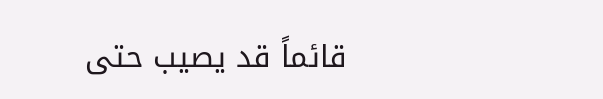قائماً قد يصيب حتى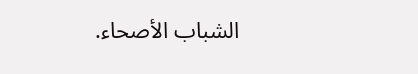الشباب الأصحاء.